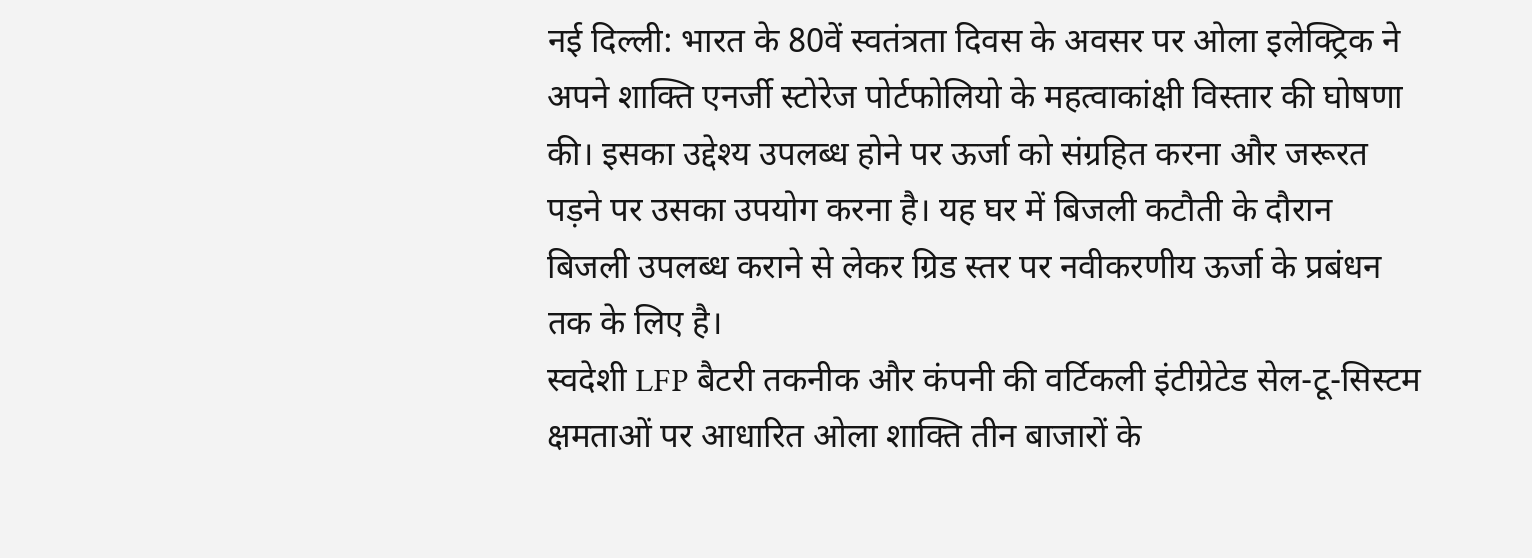नई दिल्ली: भारत के 80वें स्वतंत्रता दिवस के अवसर पर ओला इलेक्ट्रिक ने अपने शाक्ति एनर्जी स्टोरेज पोर्टफोलियो के महत्वाकांक्षी विस्तार की घोषणा की। इसका उद्देश्य उपलब्ध होने पर ऊर्जा को संग्रहित करना और जरूरत पड़ने पर उसका उपयोग करना है। यह घर में बिजली कटौती के दौरान बिजली उपलब्ध कराने से लेकर ग्रिड स्तर पर नवीकरणीय ऊर्जा के प्रबंधन तक के लिए है।
स्वदेशी LFP बैटरी तकनीक और कंपनी की वर्टिकली इंटीग्रेटेड सेल-टू-सिस्टम क्षमताओं पर आधारित ओला शाक्ति तीन बाजारों के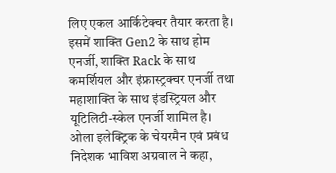लिए एकल आर्किटेक्चर तैयार करता है। इसमें शाक्ति Gen2 के साथ होम एनर्जी, शाक्ति Rack के साथ कमर्शियल और इंफ्रास्ट्रक्चर एनर्जी तथा महाशाक्ति के साथ इंडस्ट्रियल और यूटिलिटी-स्केल एनर्जी शामिल है।
ओला इलेक्ट्रिक के चेयरमैन एवं प्रबंध निदेशक भाविश अग्रवाल ने कहा,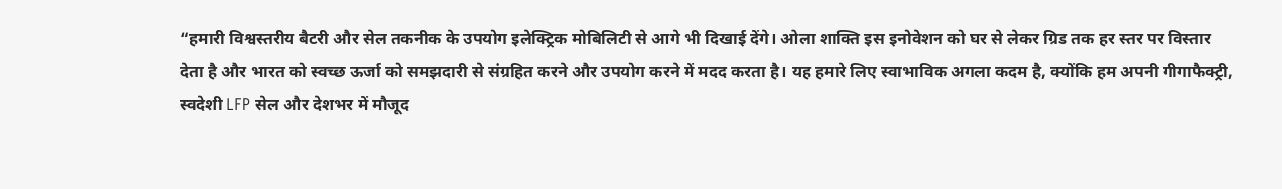“हमारी विश्वस्तरीय बैटरी और सेल तकनीक के उपयोग इलेक्ट्रिक मोबिलिटी से आगे भी दिखाई देंगे। ओला शाक्ति इस इनोवेशन को घर से लेकर ग्रिड तक हर स्तर पर विस्तार देता है और भारत को स्वच्छ ऊर्जा को समझदारी से संग्रहित करने और उपयोग करने में मदद करता है। यह हमारे लिए स्वाभाविक अगला कदम है, क्योंकि हम अपनी गीगाफैक्ट्री, स्वदेशी LFP सेल और देशभर में मौजूद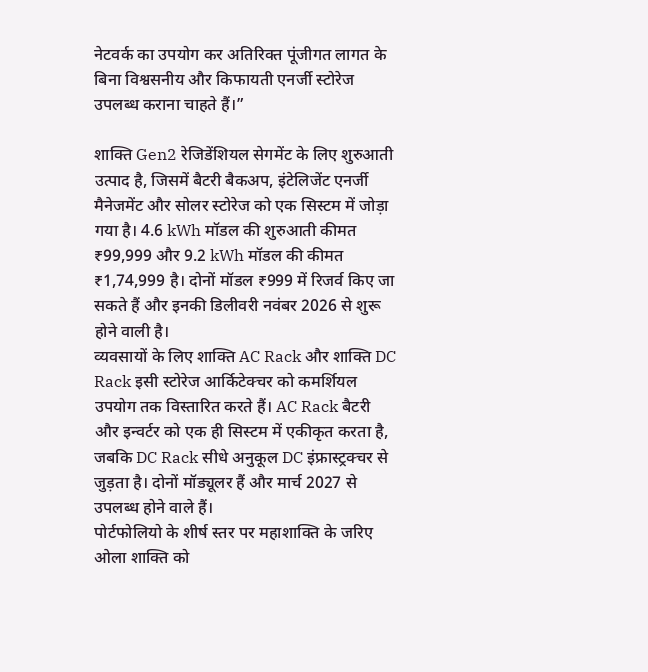नेटवर्क का उपयोग कर अतिरिक्त पूंजीगत लागत के बिना विश्वसनीय और किफायती एनर्जी स्टोरेज उपलब्ध कराना चाहते हैं।”

शाक्ति Gen2 रेजिडेंशियल सेगमेंट के लिए शुरुआती उत्पाद है, जिसमें बैटरी बैकअप, इंटेलिजेंट एनर्जी मैनेजमेंट और सोलर स्टोरेज को एक सिस्टम में जोड़ा गया है। 4.6 kWh मॉडल की शुरुआती कीमत ₹99,999 और 9.2 kWh मॉडल की कीमत ₹1,74,999 है। दोनों मॉडल ₹999 में रिजर्व किए जा सकते हैं और इनकी डिलीवरी नवंबर 2026 से शुरू होने वाली है।
व्यवसायों के लिए शाक्ति AC Rack और शाक्ति DC Rack इसी स्टोरेज आर्किटेक्चर को कमर्शियल उपयोग तक विस्तारित करते हैं। AC Rack बैटरी और इन्वर्टर को एक ही सिस्टम में एकीकृत करता है, जबकि DC Rack सीधे अनुकूल DC इंफ्रास्ट्रक्चर से जुड़ता है। दोनों मॉड्यूलर हैं और मार्च 2027 से उपलब्ध होने वाले हैं।
पोर्टफोलियो के शीर्ष स्तर पर महाशाक्ति के जरिए ओला शाक्ति को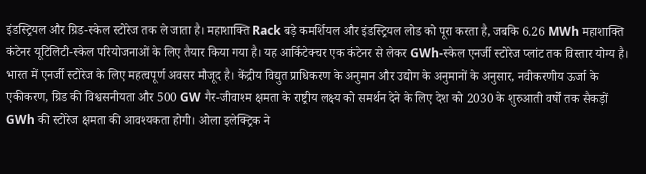इंडस्ट्रियल और ग्रिड-स्केल स्टोरेज तक ले जाता है। महाशाक्ति Rack बड़े कमर्शियल और इंडस्ट्रियल लोड को पूरा करता है, जबकि 6.26 MWh महाशाक्ति कंटेनर यूटिलिटी-स्केल परियोजनाओं के लिए तैयार किया गया है। यह आर्किटेक्चर एक कंटेनर से लेकर GWh-स्केल एनर्जी स्टोरेज प्लांट तक विस्तार योग्य है।
भारत में एनर्जी स्टोरेज के लिए महत्वपूर्ण अवसर मौजूद है। केंद्रीय विद्युत प्राधिकरण के अनुमान और उद्योग के अनुमानों के अनुसार, नवीकरणीय ऊर्जा के एकीकरण, ग्रिड की विश्वसनीयता और 500 GW गैर-जीवाश्म क्षमता के राष्ट्रीय लक्ष्य को समर्थन देने के लिए देश को 2030 के शुरुआती वर्षों तक सैकड़ों GWh की स्टोरेज क्षमता की आवश्यकता होगी। ओला इलेक्ट्रिक ने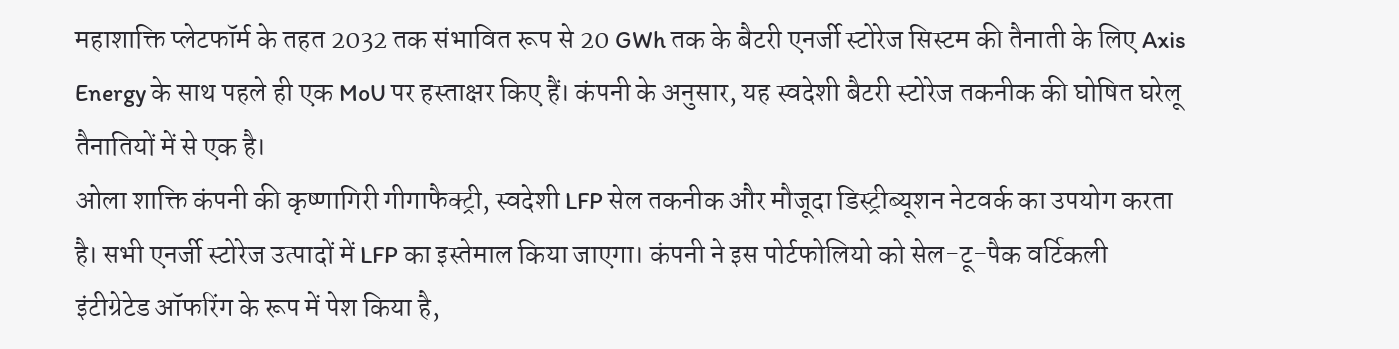महाशाक्ति प्लेटफॉर्म के तहत 2032 तक संभावित रूप से 20 GWh तक के बैटरी एनर्जी स्टोरेज सिस्टम की तैनाती के लिए Axis Energy के साथ पहले ही एक MoU पर हस्ताक्षर किए हैं। कंपनी के अनुसार, यह स्वदेशी बैटरी स्टोरेज तकनीक की घोषित घरेलू तैनातियों में से एक है।
ओला शाक्ति कंपनी की कृष्णागिरी गीगाफैक्ट्री, स्वदेशी LFP सेल तकनीक और मौजूदा डिस्ट्रीब्यूशन नेटवर्क का उपयोग करता है। सभी एनर्जी स्टोरेज उत्पादों में LFP का इस्तेमाल किया जाएगा। कंपनी ने इस पोर्टफोलियो को सेल-टू-पैक वर्टिकली इंटीग्रेटेड ऑफरिंग के रूप में पेश किया है,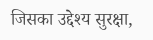जिसका उद्देश्य सुरक्षा,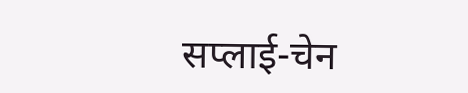सप्लाई-चेन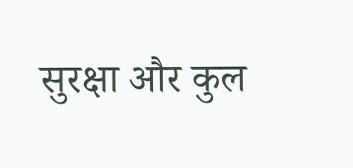सुरक्षा और कुल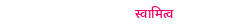स्वामित्व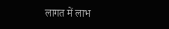लागत में लाभ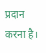प्रदान करना है।